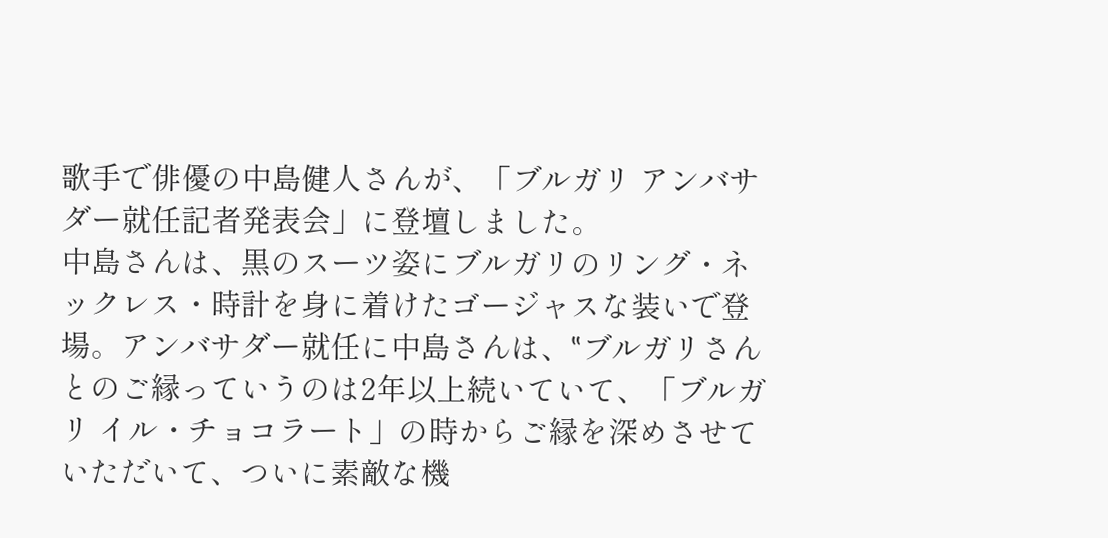歌手で俳優の中島健人さんが、「ブルガリ アンバサダー就任記者発表会」に登壇しました。
中島さんは、黒のスーツ姿にブルガリのリング・ネックレス・時計を身に着けたゴージャスな装いで登場。アンバサダー就任に中島さんは、‟ブルガリさんとのご縁っていうのは2年以上続いていて、「ブルガリ イル・チョコラート」の時からご縁を深めさせていただいて、ついに素敵な機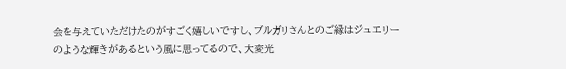会を与えていただけたのがすごく嬉しいですし、ブルガリさんとのご縁はジュエリーのような輝きがあるという風に思ってるので、大変光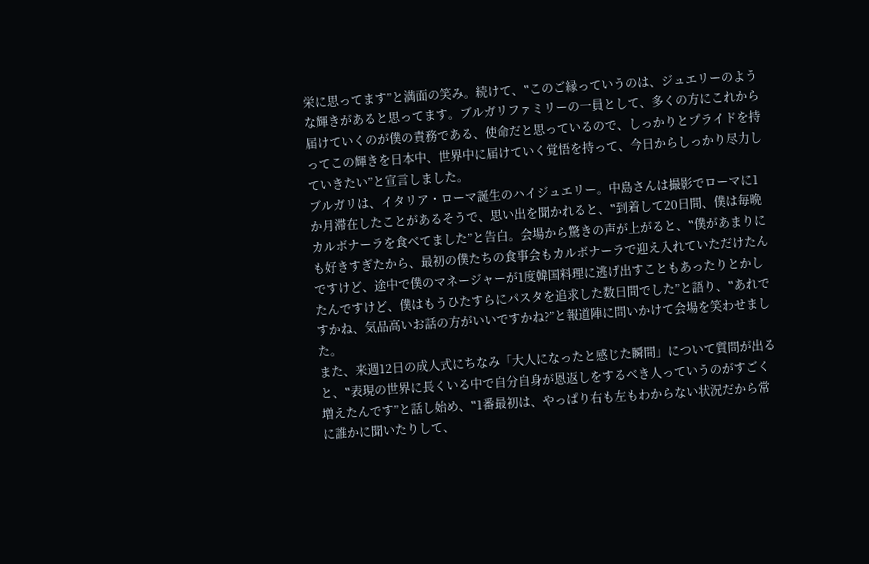栄に思ってます”と満面の笑み。続けて、‟このご縁っていうのは、ジュエリーのような輝きがあると思ってます。ブルガリファミリーの一員として、多くの方にこれから届けていくのが僕の責務である、使命だと思っているので、しっかりとプライドを持ってこの輝きを日本中、世界中に届けていく覚悟を持って、今日からしっかり尽力していきたい”と宣言しました。
ブルガリは、イタリア・ローマ誕生のハイジュエリー。中島さんは撮影でローマに1か月滞在したことがあるそうで、思い出を聞かれると、‟到着して20日間、僕は毎晩カルボナーラを食べてました”と告白。会場から驚きの声が上がると、‟僕があまりにも好きすぎたから、最初の僕たちの食事会もカルボナーラで迎え入れていただけたんですけど、途中で僕のマネージャーが1度韓国料理に逃げ出すこともあったりとかしたんですけど、僕はもうひたすらにパスタを追求した数日間でした”と語り、‟あれですかね、気品高いお話の方がいいですかね?”と報道陣に問いかけて会場を笑わせました。
また、来週12日の成人式にちなみ「大人になったと感じた瞬間」について質問が出ると、‟表現の世界に長くいる中で自分自身が恩返しをするべき人っていうのがすごく増えたんです”と話し始め、‟1番最初は、やっぱり右も左もわからない状況だから常に誰かに聞いたりして、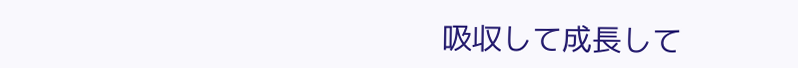吸収して成長して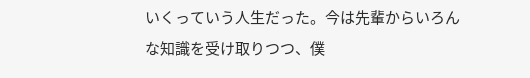いくっていう人生だった。今は先輩からいろんな知識を受け取りつつ、僕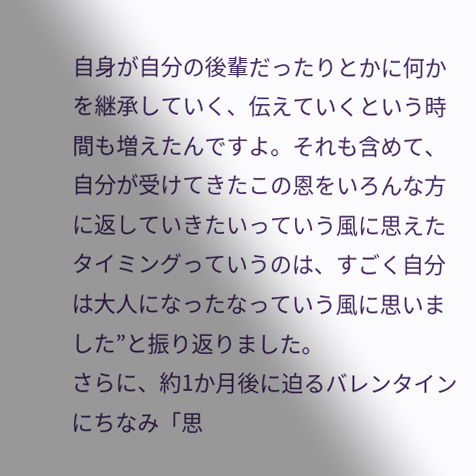自身が自分の後輩だったりとかに何かを継承していく、伝えていくという時間も増えたんですよ。それも含めて、自分が受けてきたこの恩をいろんな方に返していきたいっていう風に思えたタイミングっていうのは、すごく自分は大人になったなっていう風に思いました”と振り返りました。
さらに、約1か月後に迫るバレンタインにちなみ「思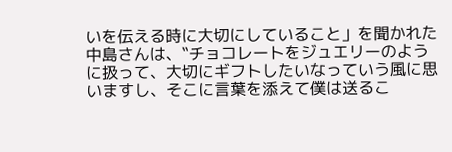いを伝える時に大切にしていること」を聞かれた中島さんは、‟チョコレートをジュエリーのように扱って、大切にギフトしたいなっていう風に思いますし、そこに言葉を添えて僕は送るこ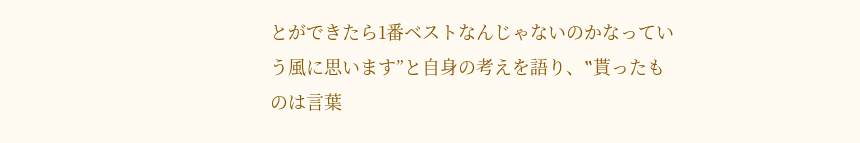とができたら1番ベストなんじゃないのかなっていう風に思います”と自身の考えを語り、‟貰ったものは言葉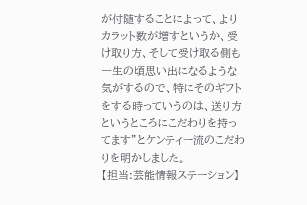が付随することによって、よりカラット数が増すというか、受け取り方、そして受け取る側も一生の頃思い出になるような気がするので、特にそのギフトをする時っていうのは、送り方というところにこだわりを持ってます”とケンティー流のこだわりを明かしました。
【担当:芸能情報ステーション】